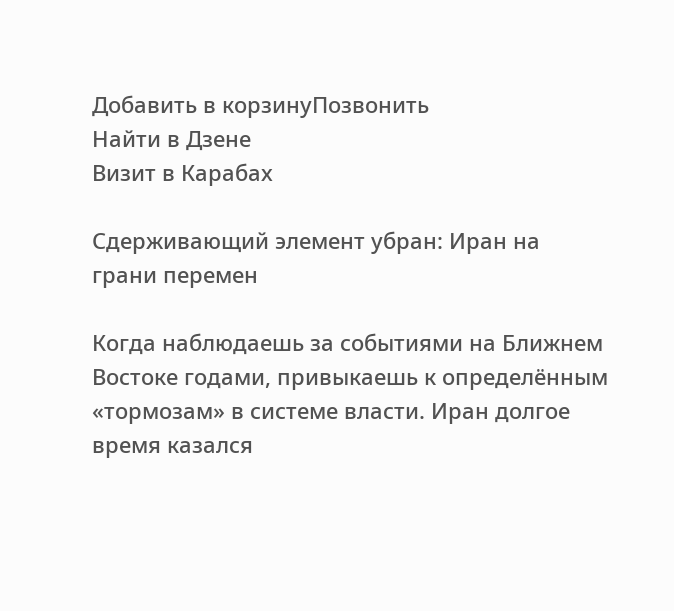Добавить в корзинуПозвонить
Найти в Дзене
Визит в Карабах

Сдерживающий элемент убран: Иран на грани перемен

Когда наблюдаешь за событиями на Ближнем Востоке годами, привыкаешь к определённым «тормозам» в системе власти. Иран долгое время казался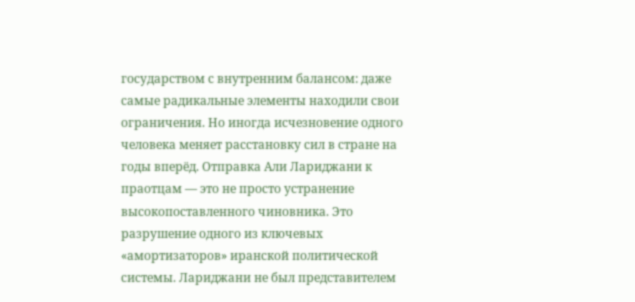государством с внутренним балансом: даже самые радикальные элементы находили свои ограничения. Но иногда исчезновение одного человека меняет расстановку сил в стране на годы вперёд. Отправка Али Лариджани к праотцам — это не просто устранение высокопоставленного чиновника. Это разрушение одного из ключевых «амортизаторов» иранской политической системы. Лариджани не был представителем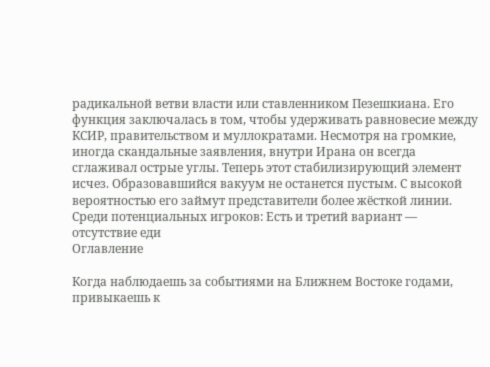радикальной ветви власти или ставленником Пезешкиана. Его функция заключалась в том, чтобы удерживать равновесие между КСИР, правительством и муллократами. Несмотря на громкие, иногда скандальные заявления, внутри Ирана он всегда сглаживал острые углы. Теперь этот стабилизирующий элемент исчез. Образовавшийся вакуум не останется пустым. С высокой вероятностью его займут представители более жёсткой линии. Среди потенциальных игроков: Есть и третий вариант — отсутствие еди
Оглавление

Когда наблюдаешь за событиями на Ближнем Востоке годами, привыкаешь к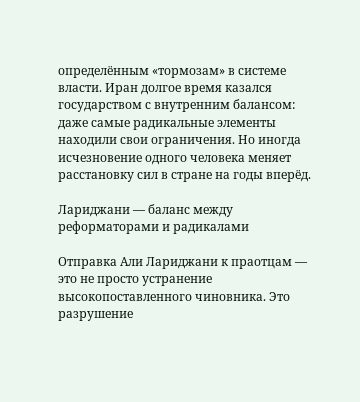определённым «тормозам» в системе власти. Иран долгое время казался государством с внутренним балансом: даже самые радикальные элементы находили свои ограничения. Но иногда исчезновение одного человека меняет расстановку сил в стране на годы вперёд.

Лариджани — баланс между реформаторами и радикалами

Отправка Али Лариджани к праотцам — это не просто устранение высокопоставленного чиновника. Это разрушение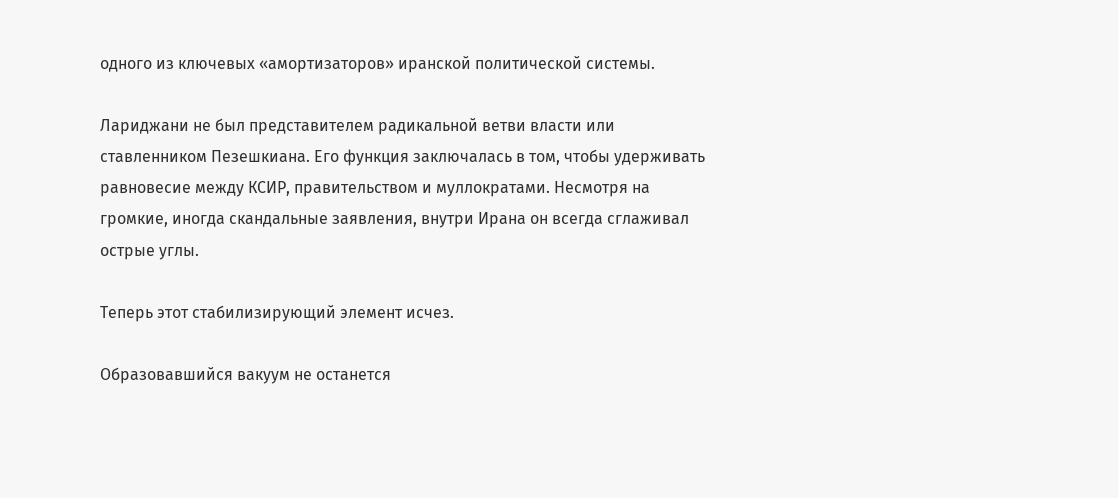одного из ключевых «амортизаторов» иранской политической системы.

Лариджани не был представителем радикальной ветви власти или ставленником Пезешкиана. Его функция заключалась в том, чтобы удерживать равновесие между КСИР, правительством и муллократами. Несмотря на громкие, иногда скандальные заявления, внутри Ирана он всегда сглаживал острые углы.

Теперь этот стабилизирующий элемент исчез.

Образовавшийся вакуум не останется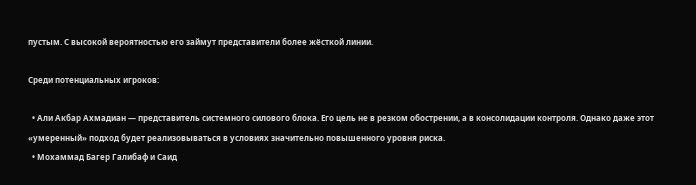пустым. С высокой вероятностью его займут представители более жёсткой линии.

Среди потенциальных игроков:

  • Али Акбар Ахмадиан — представитель системного силового блока. Его цель не в резком обострении, а в консолидации контроля. Однако даже этот «умеренный» подход будет реализовываться в условиях значительно повышенного уровня риска.
  • Мохаммад Багер Галибаф и Саид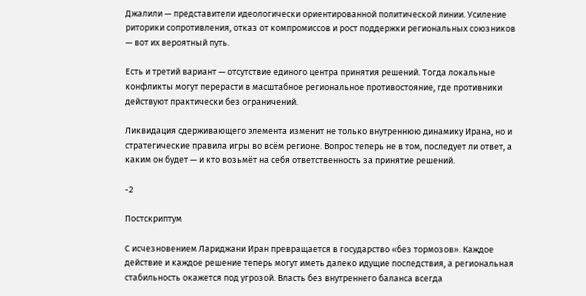Джалили — представители идеологически ориентированной политической линии. Усиление риторики сопротивления, отказ от компромиссов и рост поддержки региональных союзников — вот их вероятный путь.

Есть и третий вариант — отсутствие единого центра принятия решений. Тогда локальные конфликты могут перерасти в масштабное региональное противостояние, где противники действуют практически без ограничений.

Ликвидация сдерживающего элемента изменит не только внутреннюю динамику Ирана, но и стратегические правила игры во всём регионе. Вопрос теперь не в том, последует ли ответ, а каким он будет — и кто возьмёт на себя ответственность за принятие решений.

-2

Постскриптум

С исчезновением Лариджани Иран превращается в государство «без тормозов». Каждое действие и каждое решение теперь могут иметь далеко идущие последствия, а региональная стабильность окажется под угрозой. Власть без внутреннего баланса всегда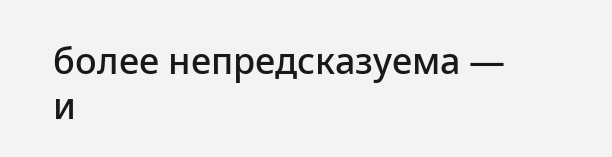более непредсказуема — и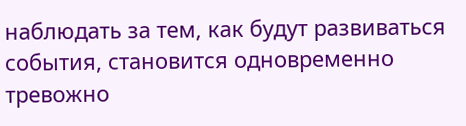наблюдать за тем, как будут развиваться события, становится одновременно тревожно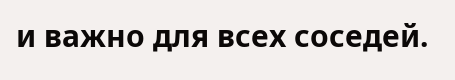и важно для всех соседей.